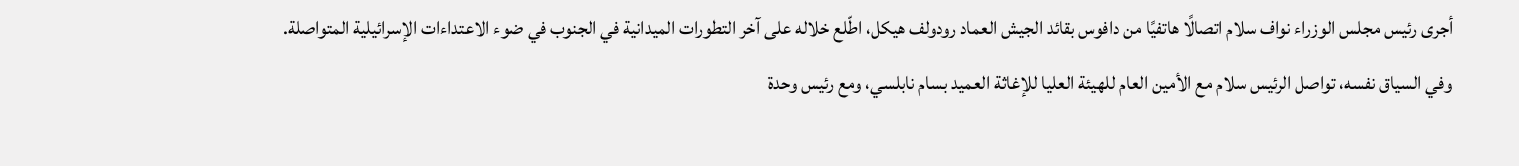أجرى رئيس مجلس الوزراء نواف سلام اتصالًا هاتفيًا من دافوس بقائد الجيش العماد رودولف هيكل، اطّلع خلاله على آخر التطورات الميدانية في الجنوب في ضوء الاعتداءات الإسرائيلية المتواصلة.
وفي السياق نفسه، تواصل الرئيس سلام مع الأمين العام للهيئة العليا للإغاثة العميد بسام نابلسي، ومع رئيس وحدة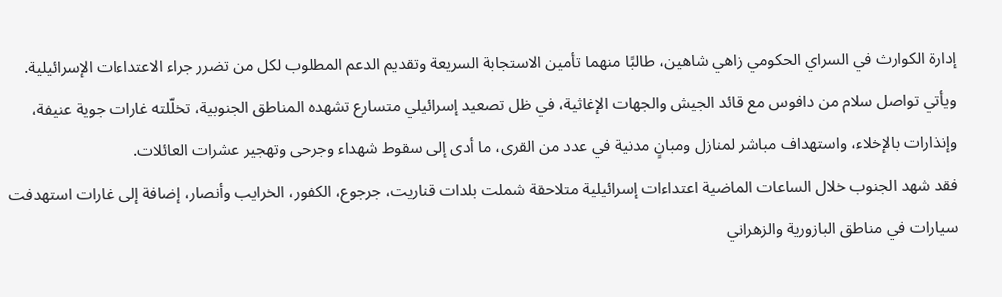إدارة الكوارث في السراي الحكومي زاهي شاهين، طالبًا منهما تأمين الاستجابة السريعة وتقديم الدعم المطلوب لكل من تضرر جراء الاعتداءات الإسرائيلية.
ويأتي تواصل سلام من دافوس مع قائد الجيش والجهات الإغاثية، في ظل تصعيد إسرائيلي متسارع تشهده المناطق الجنوبية، تخلّلته غارات جوية عنيفة، وإنذارات بالإخلاء، واستهداف مباشر لمنازل ومبانٍ مدنية في عدد من القرى، ما أدى إلى سقوط شهداء وجرحى وتهجير عشرات العائلات.
فقد شهد الجنوب خلال الساعات الماضية اعتداءات إسرائيلية متلاحقة شملت بلدات قناريت، جرجوع، الكفور، الخرايب وأنصار، إضافة إلى غارات استهدفت سيارات في مناطق البازورية والزهراني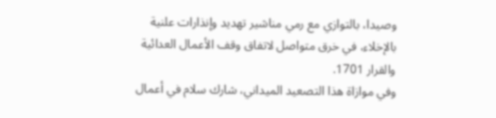وصيدا، بالتوازي مع رمي مناشير تهديد وإنذارات علنية بالإخلاء، في خرق متواصل لاتفاق وقف الأعمال العدائية والقرار 1701.
وفي موازاة هذا التصعيد الميداني، شارك سلام في أعمال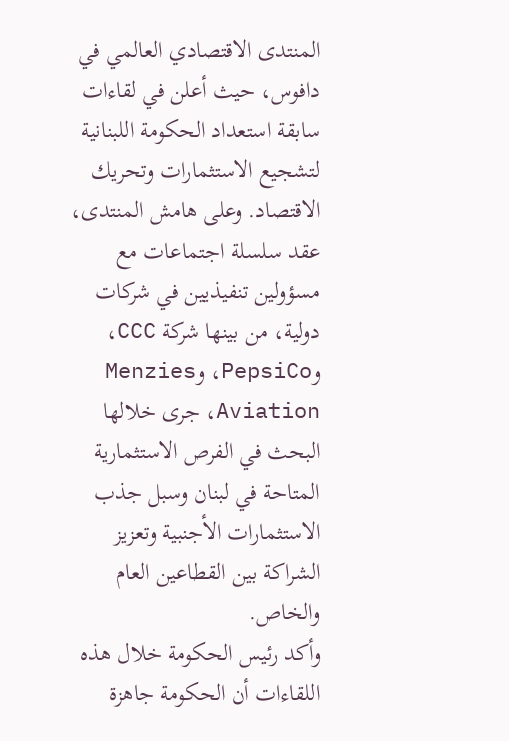المنتدى الاقتصادي العالمي في دافوس، حيث أعلن في لقاءات سابقة استعداد الحكومة اللبنانية لتشجيع الاستثمارات وتحريك الاقتصاد. وعلى هامش المنتدى، عقد سلسلة اجتماعات مع مسؤولين تنفيذيين في شركات دولية، من بينها شركة CCC، وPepsiCo، وMenzies Aviation، جرى خلالها البحث في الفرص الاستثمارية المتاحة في لبنان وسبل جذب الاستثمارات الأجنبية وتعزيز الشراكة بين القطاعين العام والخاص.
وأكد رئيس الحكومة خلال هذه اللقاءات أن الحكومة جاهزة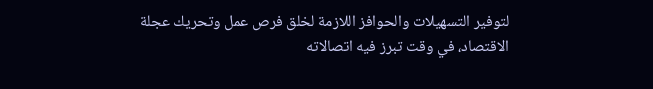لتوفير التسهيلات والحوافز اللازمة لخلق فرص عمل وتحريك عجلة الاقتصاد، في وقت تبرز فيه اتصالاته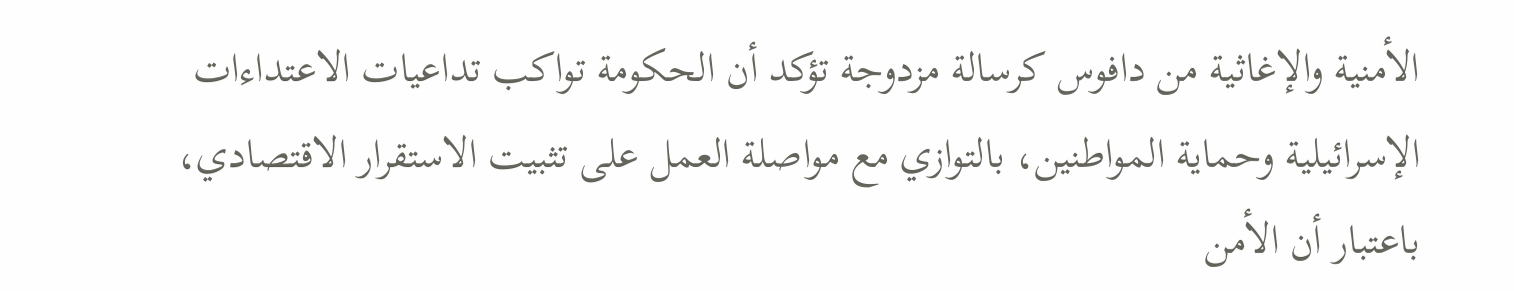الأمنية والإغاثية من دافوس كرسالة مزدوجة تؤكد أن الحكومة تواكب تداعيات الاعتداءات الإسرائيلية وحماية المواطنين، بالتوازي مع مواصلة العمل على تثبيت الاستقرار الاقتصادي، باعتبار أن الأمن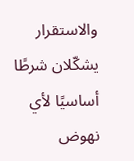والاستقرار يشكّلان شرطًا أساسيًا لأي نهوض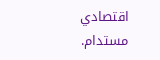اقتصادي مستدام.